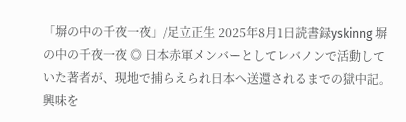「塀の中の千夜一夜」/足立正生 2025年8月1日読書録yskinng 塀の中の千夜一夜 ◎ 日本赤軍メンバーとしてレバノンで活動していた著者が、現地で捕らえられ日本へ送還されるまでの獄中記。 興味を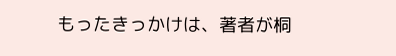もったきっかけは、著者が桐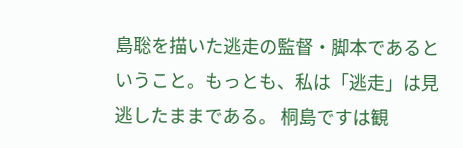島聡を描いた逃走の監督・脚本であるということ。もっとも、私は「逃走」は見逃したままである。 桐島ですは観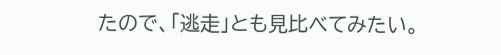たので、「逃走」とも見比べてみたい。